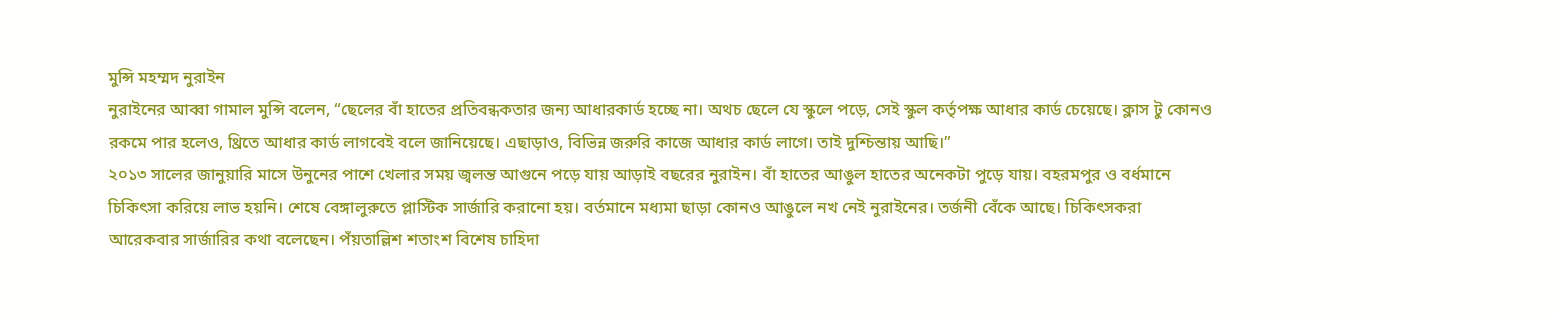মুন্সি মহম্মদ নুরাইন
নুরাইনের আব্বা গামাল মুন্সি বলেন, “ছেলের বাঁ হাতের প্রতিবন্ধকতার জন্য আধারকার্ড হচ্ছে না। অথচ ছেলে যে স্কুলে পড়ে, সেই স্কুল কর্তৃপক্ষ আধার কার্ড চেয়েছে। ক্লাস টু কোনও রকমে পার হলেও, থ্রিতে আধার কার্ড লাগবেই বলে জানিয়েছে। এছাড়াও, বিভিন্ন জরুরি কাজে আধার কার্ড লাগে। তাই দুশ্চিন্তায় আছি।”
২০১৩ সালের জানুয়ারি মাসে উনুনের পাশে খেলার সময় জ্বলন্ত আগুনে পড়ে যায় আড়াই বছরের নুরাইন। বাঁ হাতের আঙুল হাতের অনেকটা পুড়ে যায়। বহরমপুর ও বর্ধমানে চিকিৎসা করিয়ে লাভ হয়নি। শেষে বেঙ্গালুরুতে প্লাস্টিক সার্জারি করানো হয়। বর্তমানে মধ্যমা ছাড়া কোনও আঙুলে নখ নেই নুরাইনের। তর্জনী বেঁকে আছে। চিকিৎসকরা আরেকবার সার্জারির কথা বলেছেন। পঁয়তাল্লিশ শতাংশ বিশেষ চাহিদা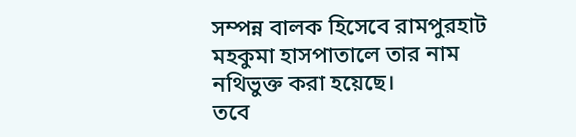সম্পন্ন বালক হিসেবে রামপুরহাট মহকুমা হাসপাতালে তার নাম নথিভুক্ত করা হয়েছে।
তবে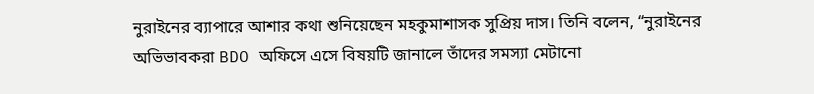নুরাইনের ব্যাপারে আশার কথা শুনিয়েছেন মহকুমাশাসক সুপ্রিয় দাস। তিনি বলেন, “নুরাইনের অভিভাবকরা BDO অফিসে এসে বিষয়টি জানালে তাঁদের সমস্যা মেটানো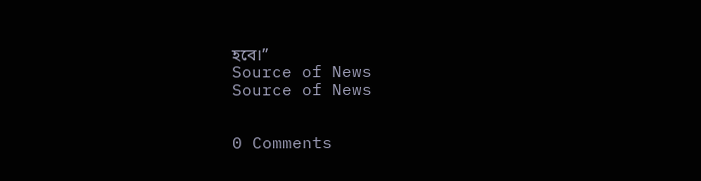হবে।”
Source of News
Source of News


0 Comments